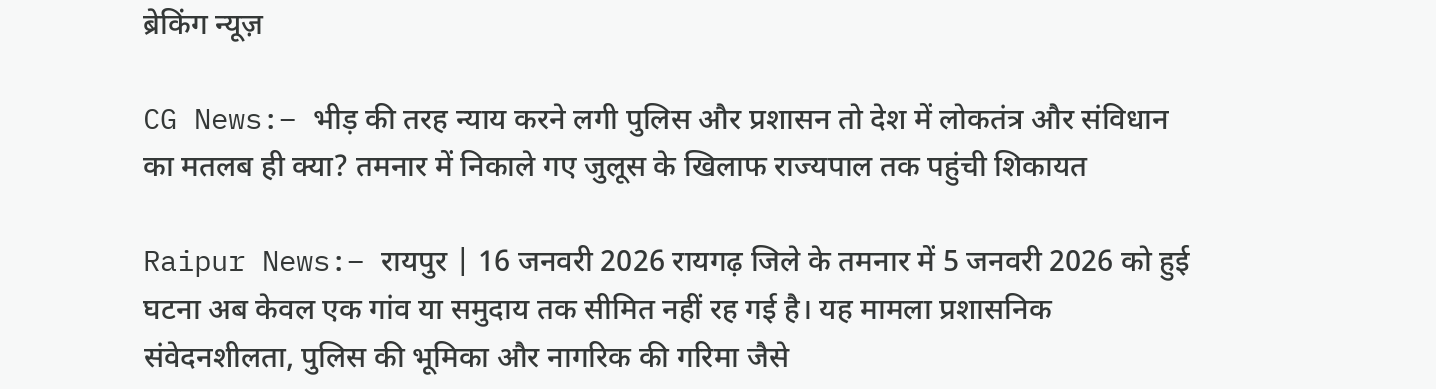ब्रेकिंग न्यूज़

CG News:– भीड़ की तरह न्याय करने लगी पुलिस और प्रशासन तो देश में लोकतंत्र और संविधान का मतलब ही क्या? तमनार में निकाले गए जुलूस के खिलाफ राज्यपाल तक पहुंची शिकायत

Raipur News:– रायपुर | 16 जनवरी 2026 रायगढ़ जिले के तमनार में 5 जनवरी 2026 को हुई घटना अब केवल एक गांव या समुदाय तक सीमित नहीं रह गई है। यह मामला प्रशासनिक संवेदनशीलता, पुलिस की भूमिका और नागरिक की गरिमा जैसे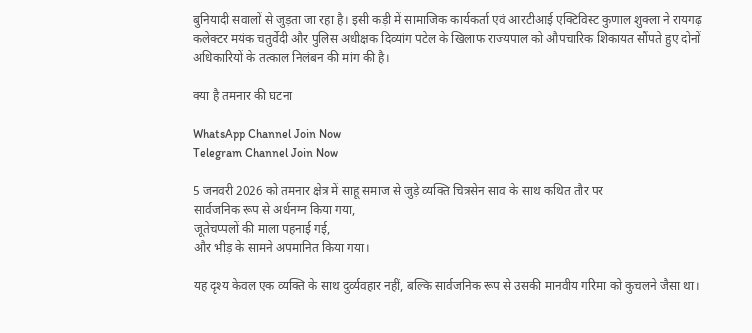बुनियादी सवालों से जुड़ता जा रहा है। इसी कड़ी में सामाजिक कार्यकर्ता एवं आरटीआई एक्टिविस्ट कुणाल शुक्ला ने रायगढ़ कलेक्टर मयंक चतुर्वेदी और पुलिस अधीक्षक दिव्यांग पटेल के खिलाफ राज्यपाल को औपचारिक शिकायत सौंपते हुए दोनों अधिकारियों के तत्काल निलंबन की मांग की है।

क्या है तमनार की घटना

WhatsApp Channel Join Now
Telegram Channel Join Now

5 जनवरी 2026 को तमनार क्षेत्र में साहू समाज से जुड़े व्यक्ति चित्रसेन साव के साथ कथित तौर पर
सार्वजनिक रूप से अर्धनग्न किया गया,
जूतेचप्पलों की माला पहनाई गई,
और भीड़ के सामने अपमानित किया गया।

यह दृश्य केवल एक व्यक्ति के साथ दुर्व्यवहार नहीं, बल्कि सार्वजनिक रूप से उसकी मानवीय गरिमा को कुचलने जैसा था।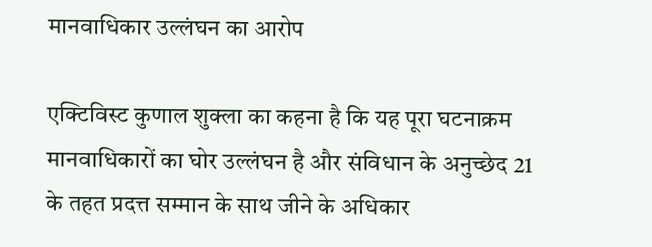मानवाधिकार उल्लंघन का आरोप

एक्टिविस्ट कुणाल शुक्ला का कहना है कि यह पूरा घटनाक्रम मानवाधिकारों का घोर उल्लंघन है और संविधान के अनुच्छेद 21 के तहत प्रदत्त सम्मान के साथ जीने के अधिकार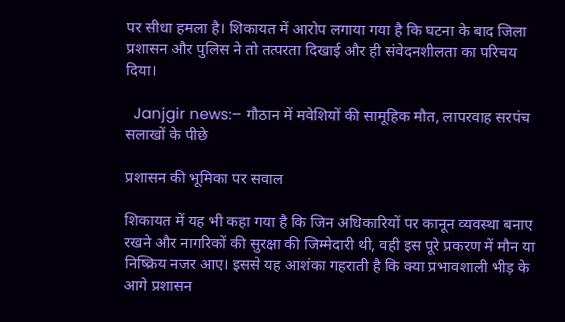पर सीधा हमला है। शिकायत में आरोप लगाया गया है कि घटना के बाद जिला प्रशासन और पुलिस ने तो तत्परता दिखाई और ही संवेदनशीलता का परिचय दिया।

  Janjgir news:– गौठान में मवेशियों की सामूहिक मौत, लापरवाह सरपंच सलाखों के पीछे

प्रशासन की भूमिका पर सवाल

शिकायत में यह भी कहा गया है कि जिन अधिकारियों पर कानून व्यवस्था बनाए रखने और नागरिकों की सुरक्षा की जिम्मेदारी थी, वही इस पूरे प्रकरण में मौन या निष्क्रिय नजर आए। इससे यह आशंका गहराती है कि क्या प्रभावशाली भीड़ के आगे प्रशासन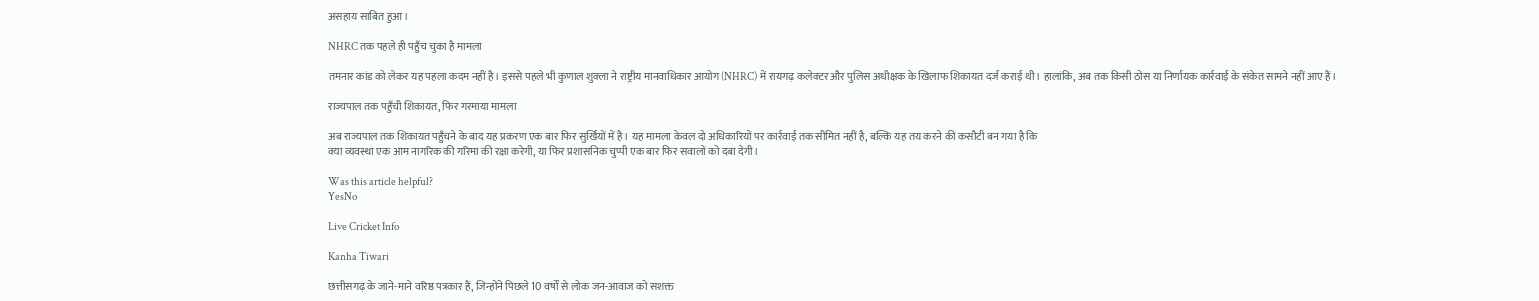असहाय साबित हुआ।

NHRC तक पहले ही पहुँच चुका है मामला

तमनार कांड को लेकर यह पहला कदम नहीं है। इससे पहले भी कुणाल शुक्ला ने राष्ट्रीय मानवाधिकार आयोग (NHRC) में रायगढ़ कलेक्टर और पुलिस अधीक्षक के खिलाफ शिकायत दर्ज कराई थी। हालांकि, अब तक किसी ठोस या निर्णायक कार्रवाई के संकेत सामने नहीं आए हैं।

राज्यपाल तक पहुँची शिकायत, फिर गरमाया मामला

अब राज्यपाल तक शिकायत पहुँचने के बाद यह प्रकरण एक बार फिर सुर्खियों में है। यह मामला केवल दो अधिकारियों पर कार्रवाई तक सीमित नहीं है, बल्कि यह तय करने की कसौटी बन गया है कि
क्या व्यवस्था एक आम नागरिक की गरिमा की रक्षा करेगी, या फिर प्रशासनिक चुप्पी एक बार फिर सवालों को दबा देगी।

Was this article helpful?
YesNo

Live Cricket Info

Kanha Tiwari

छत्तीसगढ़ के जाने-माने वरिष्ठ पत्रकार हैं, जिन्होंने पिछले 10 वर्षों से लोक जन-आवाज को सशक्त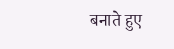बनाते हुए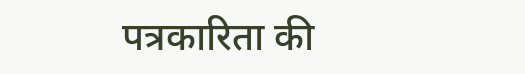पत्रकारिता की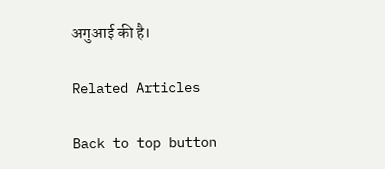अगुआई की है।

Related Articles

Back to top button